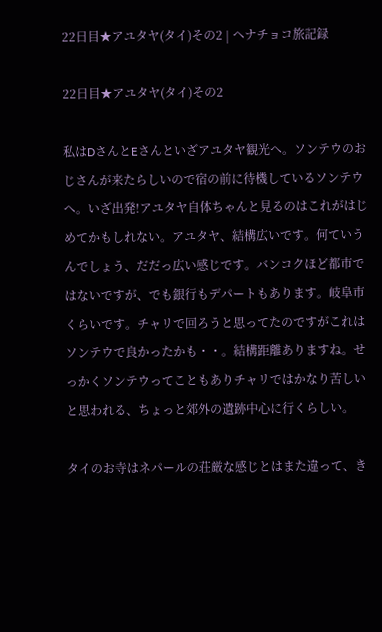22日目★アユタヤ(タイ)その2 | ヘナチョコ旅記録

22日目★アユタヤ(タイ)その2

私はDさんとEさんといざアユタヤ観光へ。ソンテウのおじさんが来たらしいので宿の前に待機しているソンテウへ。いざ出発!アユタヤ自体ちゃんと見るのはこれがはじめてかもしれない。アユタヤ、結構広いです。何ていうんでしょう、だだっ広い感じです。バンコクほど都市ではないですが、でも銀行もデパートもあります。岐阜市くらいです。チャリで回ろうと思ってたのですがこれはソンテウで良かったかも・・。結構距離ありますね。せっかくソンテウってこともありチャリではかなり苦しいと思われる、ちょっと郊外の遺跡中心に行くらしい。

タイのお寺はネパールの荘厳な感じとはまた違って、き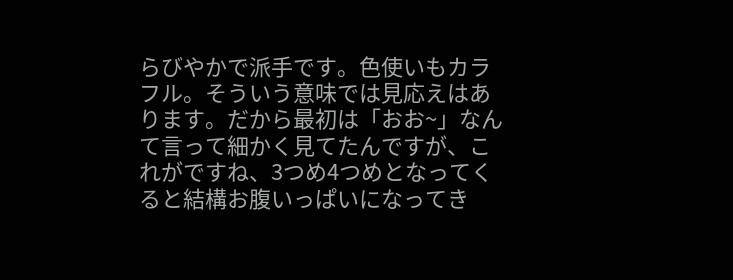らびやかで派手です。色使いもカラフル。そういう意味では見応えはあります。だから最初は「おお~」なんて言って細かく見てたんですが、これがですね、3つめ4つめとなってくると結構お腹いっぱいになってき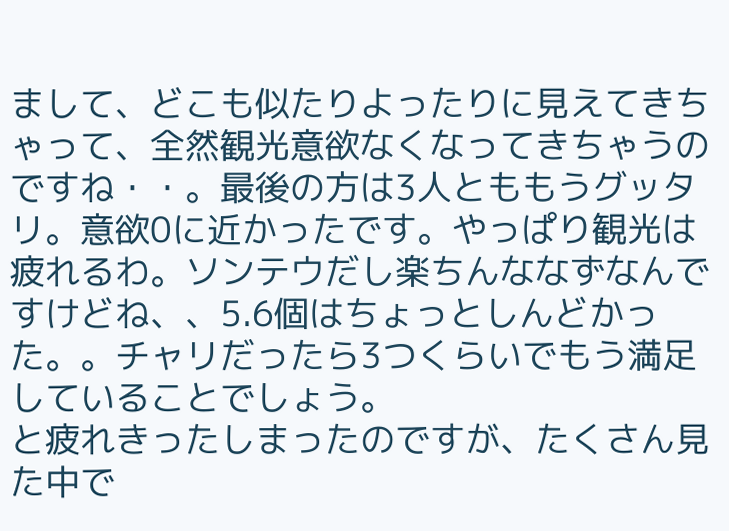まして、どこも似たりよったりに見えてきちゃって、全然観光意欲なくなってきちゃうのですね・・。最後の方は3人とももうグッタリ。意欲0に近かったです。やっぱり観光は疲れるわ。ソンテウだし楽ちんななずなんですけどね、、5.6個はちょっとしんどかった。。チャリだったら3つくらいでもう満足していることでしょう。
と疲れきったしまったのですが、たくさん見た中で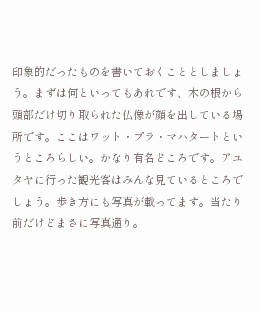印象的だったものを書いておくこととしましょう。まずは何といってもあれです、木の根から頭部だけ切り取られた仏像が顔を出している場所です。ここはワット・プラ・マハタートというところらしい。かなり有名どころです。アユタヤに行った観光客はみんな見ているところでしょう。歩き方にも写真が載ってます。当たり前だけどまさに写真通り。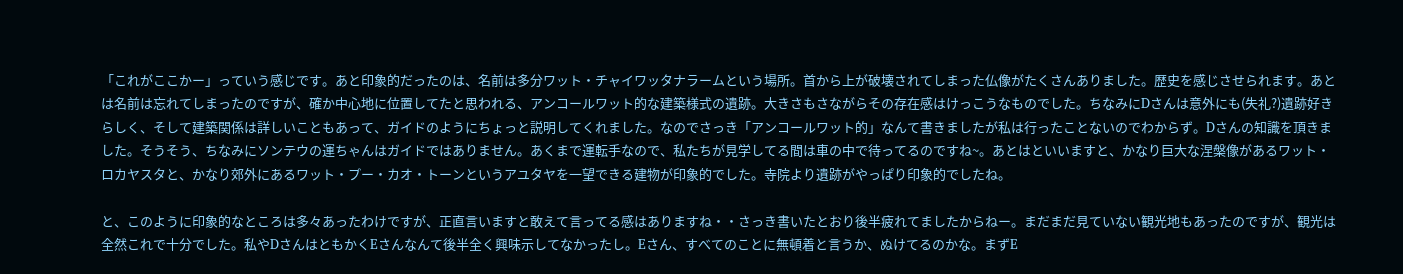「これがここかー」っていう感じです。あと印象的だったのは、名前は多分ワット・チャイワッタナラームという場所。首から上が破壊されてしまった仏像がたくさんありました。歴史を感じさせられます。あとは名前は忘れてしまったのですが、確か中心地に位置してたと思われる、アンコールワット的な建築様式の遺跡。大きさもさながらその存在感はけっこうなものでした。ちなみにDさんは意外にも(失礼?)遺跡好きらしく、そして建築関係は詳しいこともあって、ガイドのようにちょっと説明してくれました。なのでさっき「アンコールワット的」なんて書きましたが私は行ったことないのでわからず。Dさんの知識を頂きました。そうそう、ちなみにソンテウの運ちゃんはガイドではありません。あくまで運転手なので、私たちが見学してる間は車の中で待ってるのですね~。あとはといいますと、かなり巨大な涅槃像があるワット・ロカヤスタと、かなり郊外にあるワット・プー・カオ・トーンというアユタヤを一望できる建物が印象的でした。寺院より遺跡がやっぱり印象的でしたね。

と、このように印象的なところは多々あったわけですが、正直言いますと敢えて言ってる感はありますね・・さっき書いたとおり後半疲れてましたからねー。まだまだ見ていない観光地もあったのですが、観光は全然これで十分でした。私やDさんはともかくEさんなんて後半全く興味示してなかったし。Eさん、すべてのことに無頓着と言うか、ぬけてるのかな。まずE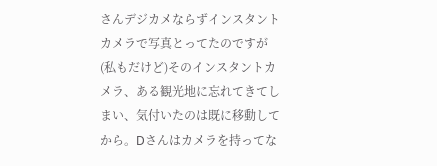さんデジカメならずインスタントカメラで写真とってたのですが(私もだけど)そのインスタントカメラ、ある観光地に忘れてきてしまい、気付いたのは既に移動してから。Dさんはカメラを持ってな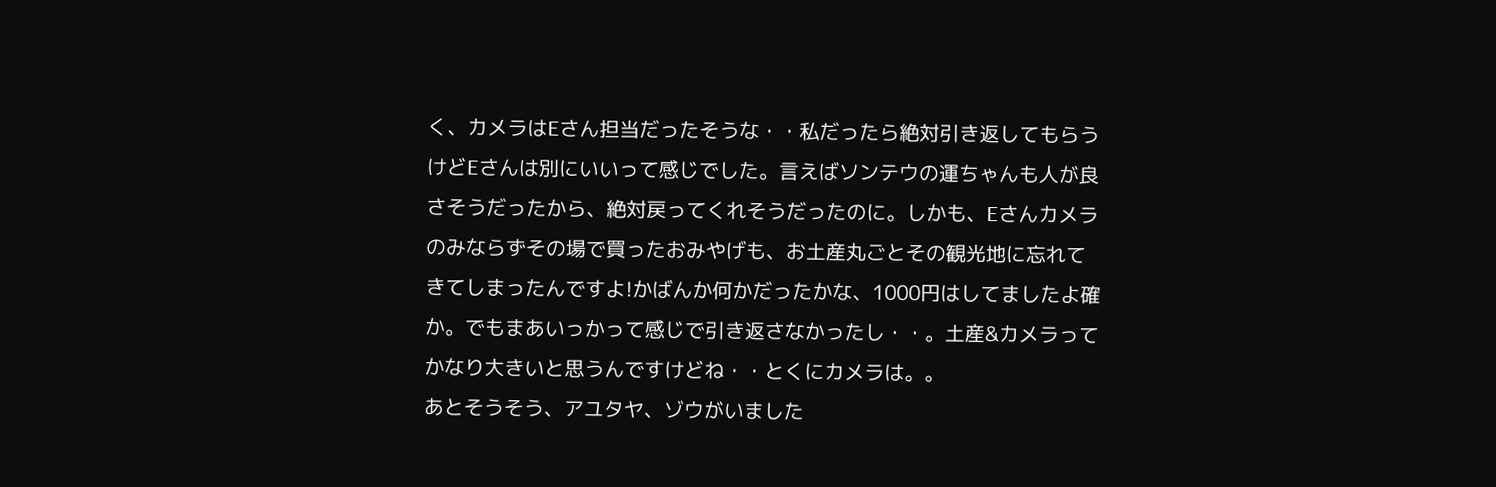く、カメラはEさん担当だったそうな・・私だったら絶対引き返してもらうけどEさんは別にいいって感じでした。言えばソンテウの運ちゃんも人が良さそうだったから、絶対戻ってくれそうだったのに。しかも、Eさんカメラのみならずその場で買ったおみやげも、お土産丸ごとその観光地に忘れてきてしまったんですよ!かばんか何かだったかな、1000円はしてましたよ確か。でもまあいっかって感じで引き返さなかったし・・。土産&カメラってかなり大きいと思うんですけどね・・とくにカメラは。。
あとそうそう、アユタヤ、ゾウがいました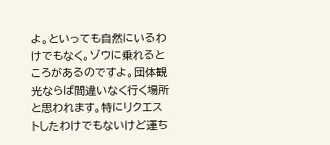よ。といっても自然にいるわけでもなく。ゾウに乗れるところがあるのですよ。団体観光ならば間違いなく行く場所と思われます。特にリクエストしたわけでもないけど運ち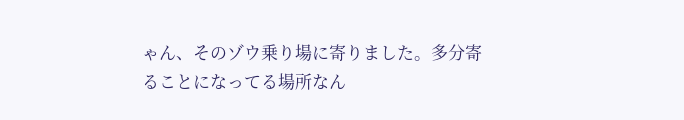ゃん、そのゾウ乗り場に寄りました。多分寄ることになってる場所なん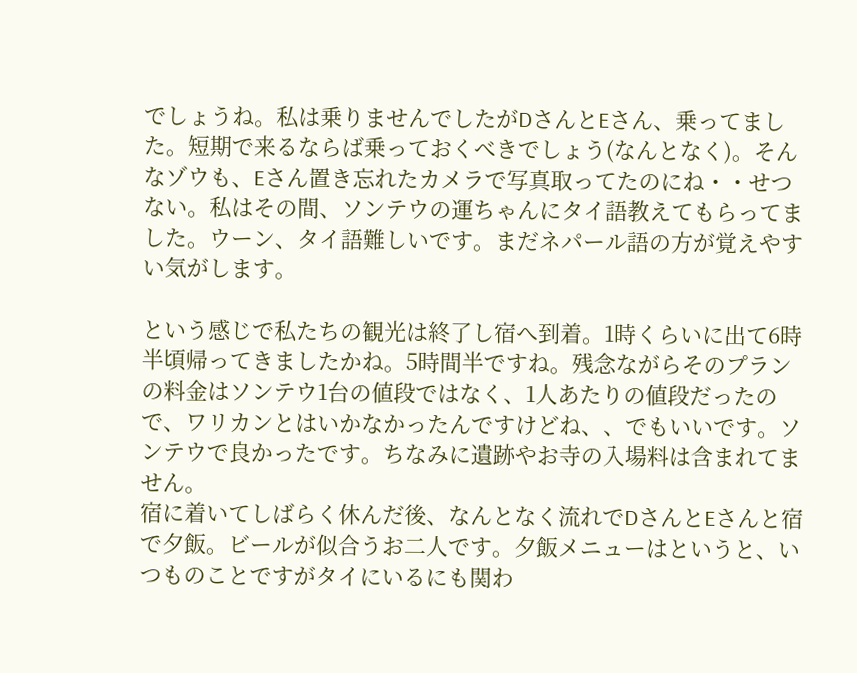でしょうね。私は乗りませんでしたがDさんとEさん、乗ってました。短期で来るならば乗っておくべきでしょう(なんとなく)。そんなゾウも、Eさん置き忘れたカメラで写真取ってたのにね・・せつない。私はその間、ソンテウの運ちゃんにタイ語教えてもらってました。ウーン、タイ語難しいです。まだネパール語の方が覚えやすい気がします。

という感じで私たちの観光は終了し宿へ到着。1時くらいに出て6時半頃帰ってきましたかね。5時間半ですね。残念ながらそのプランの料金はソンテウ1台の値段ではなく、1人あたりの値段だったので、ワリカンとはいかなかったんですけどね、、でもいいです。ソンテウで良かったです。ちなみに遺跡やお寺の入場料は含まれてません。
宿に着いてしばらく休んだ後、なんとなく流れでDさんとEさんと宿で夕飯。ビールが似合うお二人です。夕飯メニューはというと、いつものことですがタイにいるにも関わ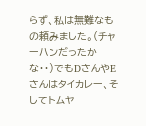らず、私は無難なもの頼みました。(チャーハンだったかな・・)でもDさんやEさんはタイカレー、そしてトムヤ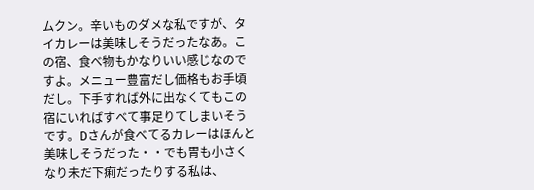ムクン。辛いものダメな私ですが、タイカレーは美味しそうだったなあ。この宿、食べ物もかなりいい感じなのですよ。メニュー豊富だし価格もお手頃だし。下手すれば外に出なくてもこの宿にいればすべて事足りてしまいそうです。Dさんが食べてるカレーはほんと美味しそうだった・・でも胃も小さくなり未だ下痢だったりする私は、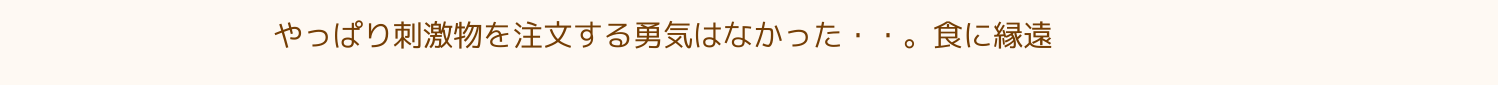やっぱり刺激物を注文する勇気はなかった・・。食に縁遠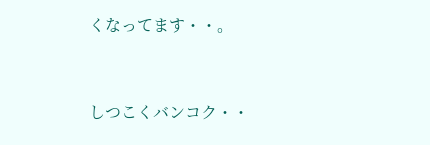くなってます・・。


しつこくバンコク・・